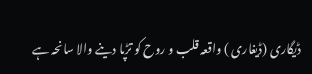ڈیگاری (ڈیغاری ) واقعہ قلب و روح کو تڑپا دینے والا سانحہ ہے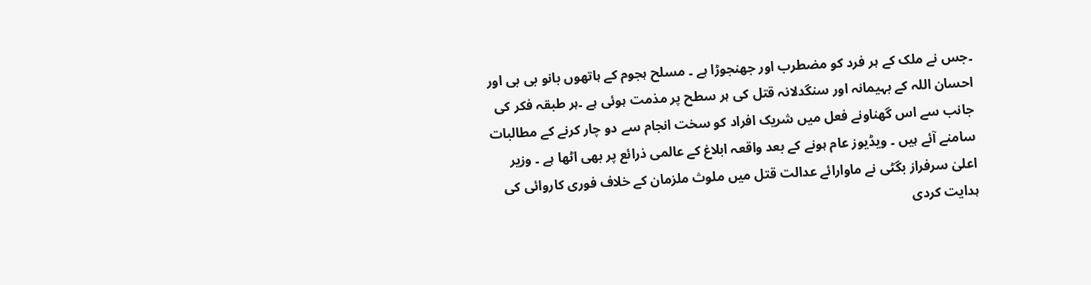۔جس نے ملک کے ہر فرد کو مضطرب اور جھنجوڑا ہے ۔ مسلح ہجوم کے ہاتھوں بانو بی بی اور احسان اللہ کے بہیمانہ اور سنگدلانہ قتل کی ہر سطح پر مذمت ہوئی ہے ۔ہر طبقہ فکر کی جانب سے اس گھناونے فعل میں شریک افراد کو سخت انجام سے دو چار کرنے کے مطالبات سامنے آئے ہیں ۔ ویڈیوز عام ہونے کے بعد واقعہ ابلاغ کے عالمی ذرائع پر بھی اٹھا ہے ۔ وزیر اعلیٰ سرفراز بگٹی نے ماوارائے عدالت قتل میں ملوث ملزمان کے خلاف فوری کاروائی کی ہدایت کردی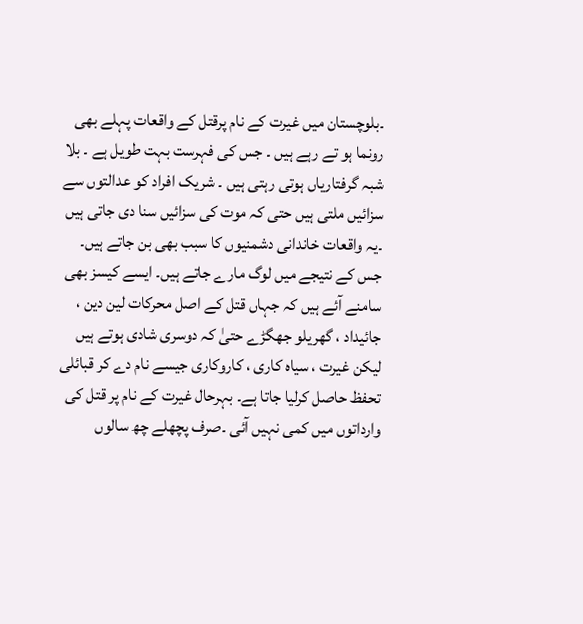۔بلوچستان میں غیرت کے نام پرقتل کے واقعات پہلے بھی رونما ہو تے رہے ہیں ۔ جس کی فہرست بہت طویل ہے ۔ بلا شبہ گرفتاریاں ہوتی رہتی ہیں ۔ شریک افراد کو عدالتوں سے سزائیں ملتی ہیں حتی کہ موت کی سزائیں سنا دی جاتی ہیں ۔یہ واقعات خاندانی دشمنیوں کا سبب بھی بن جاتے ہیں۔ جس کے نتیجے میں لوگ مارے جاتے ہیں۔ ایسے کیسز بھی سامنے آئے ہیں کہ جہاں قتل کے اصل محرکات لین دین ، جائیداد ، گھریلو جھگڑے حتیٰ کہ دوسری شادی ہوتے ہیں لیکن غیرت ، سیاہ کاری ، کاروکاری جیسے نام دے کر قبائلی تحفظ حاصل کرلیا جاتا ہے۔ بہرحال غیرت کے نام پر قتل کی وارداتوں میں کمی نہیں آئی ۔صرف پچھلے چھ سالوں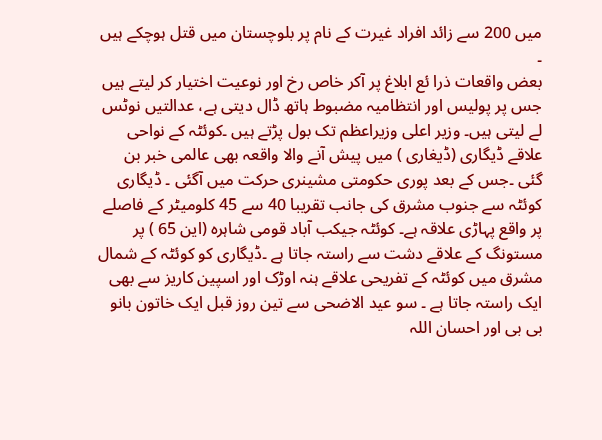میں 200 سے زائد افراد غیرت کے نام پر بلوچستان میں قتل ہوچکے ہیں ۔
بعض واقعات ذرا ئع ابلاغ پر آکر خاص رخ اور نوعیت اختیار کر لیتے ہیں جس پر پولیس اور انتظامیہ مضبوط ہاتھ ڈال دیتی ہے، عدالتیں نوٹس لے لیتی ہیں۔ وزیر اعلی وزیراعظم تک بول پڑتے ہیں ۔کوئٹہ کے نواحی علاقے ڈیگاری (ڈیغاری ) میں پیش آنے والا واقعہ بھی عالمی خبر بن گئی ۔جس کے بعد پوری حکومتی مشینری حرکت میں آگئی ۔ ڈیگاری کوئٹہ سے جنوب مشرق کی جانب تقریبا 40 سے 45 کلومیٹر کے فاصلے پر واقع پہاڑی علاقہ ہے۔ کوئٹہ جیکب آباد قومی شاہرہ (این 65 ) پر مستونگ کے علاقے دشت سے راستہ جاتا ہے ۔ڈیگاری کو کوئٹہ کے شمال مشرق میں کوئٹہ کے تفریحی علاقے ہنہ اوڑک اور اسپین کاریز سے بھی ایک راستہ جاتا ہے ۔ سو عید الاضحی سے تین روز قبل ایک خاتون بانو بی بی اور احسان اللہ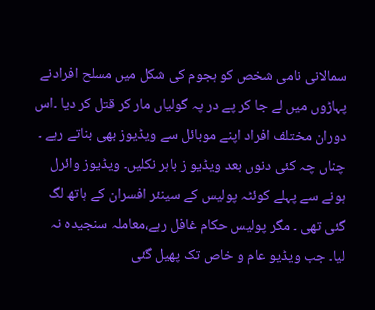سمالانی نامی شخص کو ہجوم کی شکل میں مسلح افرادنے پہاڑوں میں لے جا کر پے در پہ گولیاں مار کر قتل کر دیا ۔اس دوران مختلف افراد اپنے موبائل سے ویڈیوز بھی بناتے رہے ۔ چناں چہ کئی دنوں بعد ویڈیو ز باہر نکلیں۔ ویڈیوز وائرل ہونے سے پہلے کوئٹہ پولیس کے سینئر افسران کے ہاتھ لگ گئی تھی ۔ مگر پولیس حکام غافل رہے،معاملہ سنجیدہ نہ لیا۔ جب ویڈیو عام و خاص تک پھیل گئی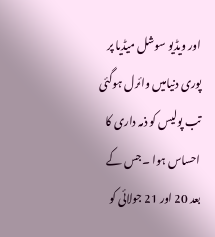اور ویڈیو سوشل میڈیا پر پوری دنیامیں وائرل ہوگئی تب پولیس کو ذمہ داری کا احساس ہوا ۔جس کے بعد 20 اور 21 جولائی کو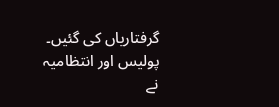گرفتاریاں کی گئیں۔
پولیس اور انتظامیہ نے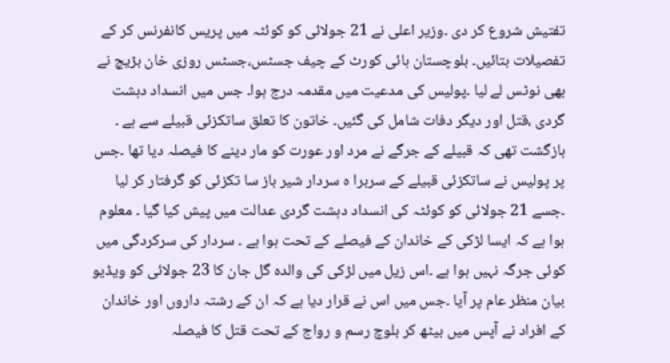تفتیش شروع کر دی ۔وزیر اعلی نے 21 جولائی کو کوئٹہ میں پریس کانفرنس کر کے تفصیلات بتائیں۔ بلوچستان ہائی کورٹ کے چیف جسٹس،جسٹس روزی خان بڑیچ نے بھی نوٹس لے لیا ۔پولیس کی مدعیت میں مقدمہ درج ہوا۔ جس میں انسداد دہشت گردی ،قتل اور دیگر دفات شامل کی گئیں۔ خاتون کا تعلق ساتکزئی قبیلے سے ہے ۔ بازگشت تھی کہ قبیلے کے جرگے نے مرد اور عورت کو مار دینے کا فیصلہ دیا تھا ۔جس پر پولیس نے ساتکزئی قبیلے کے سربرا ہ سردار شیر باز سا تکزئی کو گرفتار کر لیا ۔جسے 21 جولائی کو کوئٹہ کی انسداد دہشت گردی عدالت میں پیش کیا گیا ۔ معلوم ہوا ہے کہ ایسا لڑکی کے خاندان کے فیصلے کے تحت ہوا ہے ۔ سردار کی سرکردگی میں کوئی جرگہ نہیں ہوا ہے ۔اس زیل میں لڑکی کی والدہ گل جان کا 23 جولائی کو ویڈیو بیان منظر عام پر آیا ۔جس میں اس نے قرار دیا ہے کہ ان کے رشتہ داروں اور خاندان کے افراد نے آپس میں بیٹھ کر بلوچ رسم و رواج کے تحت قتل کا فیصلہ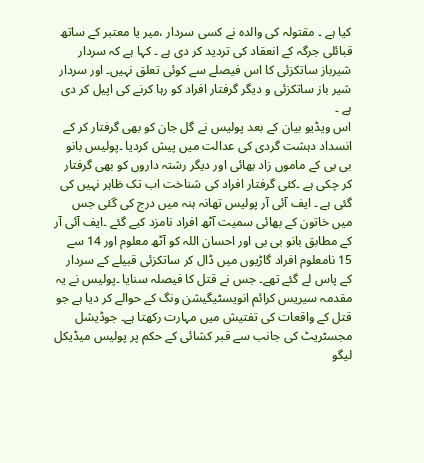کیا ہے ۔ مقتولہ کی والدہ نے کسی سردار ،میر یا معتبر کے ساتھ قبائلی جرگہ کے انعقاد کی تردید کر دی ہے ۔ کہا ہے کہ سردار شیرباز ساتکزئی کا اس فیصلے سے کوئی تعلق نہیں۔ اور سردار شیر باز ساتکزئی و دیگر گرفتار افراد کو رہا کرنے کی اپیل کر دی ہے ۔
اس ویڈیو بیان کے بعد پولیس نے گل جان کو بھی گرفتار کر کے انسداد دہشت گردی کی عدالت میں پیش کردیا ۔پولیس بانو بی بی کے ماموں زاد بھائی اور دیگر رشتہ داروں کو بھی گرفتار کر چکی ہے ۔کئی گرفتار افراد کی شناخت اب تک ظاہر نہیں کی گئی ہے ۔ ایف آئی آر پولیس تھانہ ہنہ میں درج کی گئی جس میں خاتون کے بھائی سمیت آٹھ افراد نامزد کیے گئے ۔ایف آئی آر کے مطابق بانو بی بی اور احسان اللہ کو آٹھ معلوم اور 14 سے 15 نامعلوم افراد گاڑیوں میں ڈال کر ساتکزئی قبیلے کے سردار کے پاس لے گئے تھے۔ جس نے قتل کا فیصلہ سنایا ۔پولیس نے یہ مقدمہ سیریس کرائم انویسٹیگیشن ونگ کے حوالے کر دیا ہے جو قتل کے واقعات کی تفتیش میں مہارت رکھتا ہے۔ جوڈیشل مجسٹریٹ کی جانب سے قبر کشائی کے حکم پر پولیس میڈیکل لیگو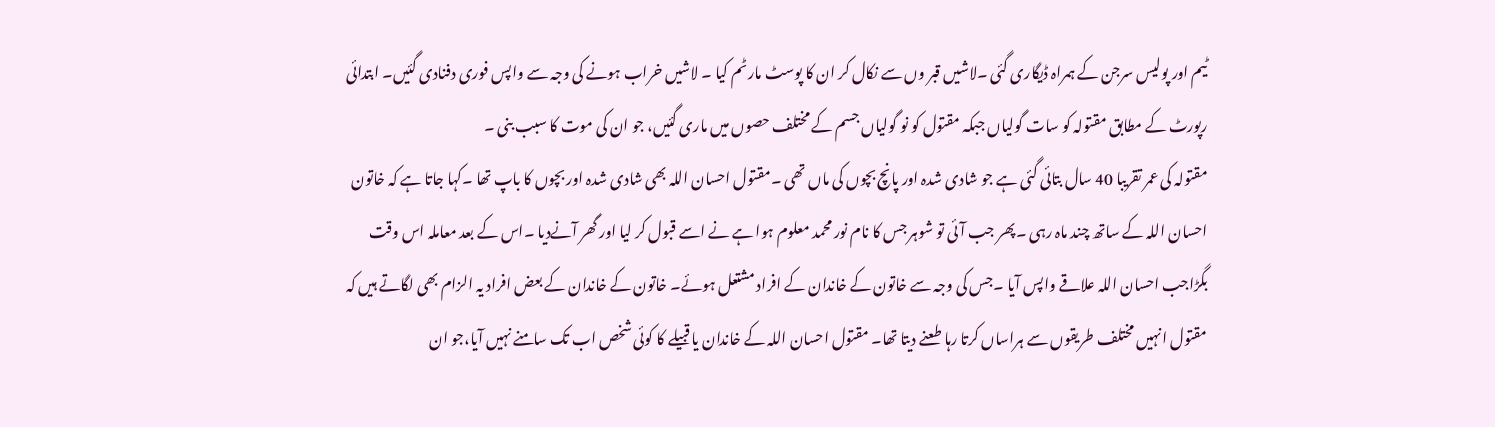ٹیم اور پولیس سرجن کے ہمراہ ڈیگاری گئی ۔لاشیں قبر وں سے نکال کر ان کا پوسٹ مارٹم کیا ۔ لاشیں خراب ہونے کی وجہ سے واپس فوری دفنادی گئیں۔ ابتدائی رپورٹ کے مطابق مقتولہ کو سات گولیاں جبکہ مقتول کو نو گولیاں جسم کے مختلف حصوں میں ماری گئیں، جو ان کی موت کا سبب بنی ۔
مقتولہ کی عمر تقریبا 40 سال بتائی گئی ہے جو شادی شدہ اور پانچ بچوں کی ماں تھی ۔مقتول احسان اللہ بھی شادی شدہ اور بچوں کا باپ تھا ۔کہا جاتا ہے کہ خاتون احسان اللہ کے ساتھ چند ماہ رہی ۔پھر جب آئی تو شوہر جس کا نام نور محمد معلوم ہوا ہے نے اسے قبول کر لیا اور گھر آنےدیا ۔اس کے بعد معاملہ اس وقت بگڑاجب احسان اللہ علاقے واپس آیا ۔جس کی وجہ سے خاتون کے خاندان کے افراد مشتعل ہوئے۔ خاتون کے خاندان کے بعض افراد یہ الزام بھی لگاتے ہیں کہ مقتول انہیں مختلف طریقوں سے ہراساں کرتا رہا طعنے دیتا تھا۔ مقتول احسان اللہ کے خاندان یا قبیلے کا کوئی شخص اب تک سامنے نہیں آیا،جو ان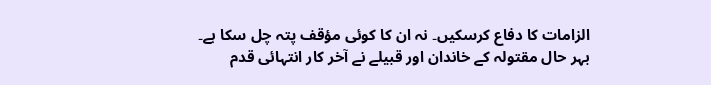الزامات کا دفاع کرسکیں۔ نہ ان کا کوئی مؤقف پتہ چل سکا ہے۔ بہر حال مقتولہ کے خاندان اور قبیلے نے آخر کار انتہائی قدم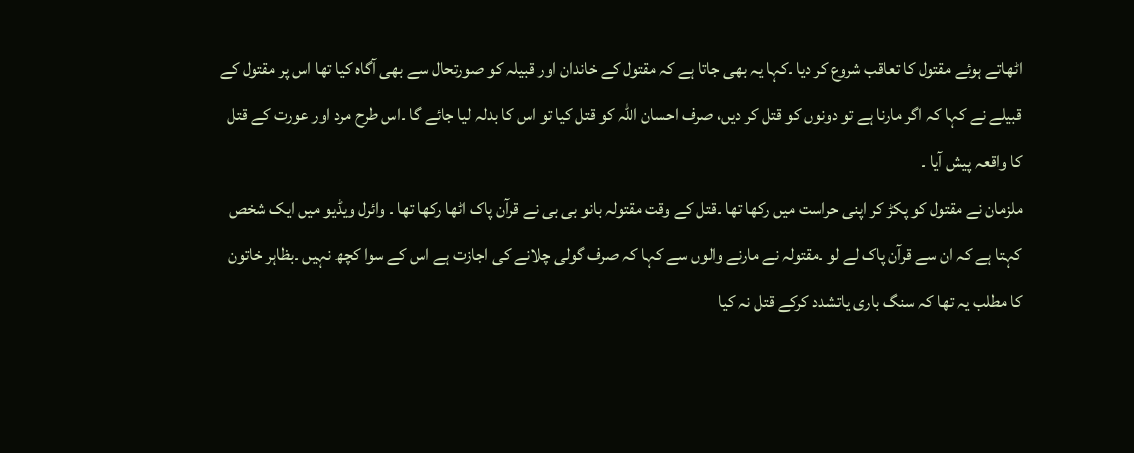اٹھاتے ہوئے مقتول کا تعاقب شروع کر دیا ۔کہا یہ بھی جاتا ہے کہ مقتول کے خاندان اور قبیلہ کو صورتحال سے بھی آگاہ کیا تھا اس پر مقتول کے قبیلے نے کہا کہ اگر مارنا ہے تو دونوں کو قتل کر دیں، صرف احسان اللہ کو قتل کیا تو اس کا بدلہ لیا جائے گا ۔اس طرح مرد اور عورت کے قتل کا واقعہ پیش آیا ۔
ملزمان نے مقتول کو پکڑ کر اپنی حراست میں رکھا تھا ۔قتل کے وقت مقتولہ بانو بی بی نے قرآن پاک اٹھا رکھا تھا ۔ وائرل ویڈیو میں ایک شخص کہتا ہے کہ ان سے قرآن پاک لے لو ۔مقتولہ نے مارنے والوں سے کہا کہ صرف گولی چلانے کی اجازت ہے اس کے سوا کچھ نہیں ۔بظاہر خاتون کا مطلب یہ تھا کہ سنگ باری یاتشدد کرکے قتل نہ کیا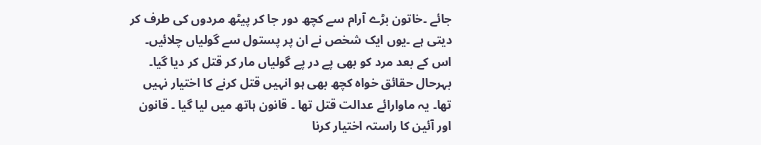جائے ۔خاتون بڑے آرام سے کچھ دور جا کر پیٹھ مردوں کی طرف کر دیتی ہے ۔یوں ایک شخص نے ان پر پستول سے گولیاں چلائیں۔ اس کے بعد مرد کو بھی پے در پے گولیاں مار کر قتل کر دیا گیا۔ بہرحال حقائق خواہ کچھ بھی ہو انہیں قتل کرنے کا اختیار نہیں تھا۔ یہ ماوارائے عدالت قتل تھا ۔ قانون ہاتھ میں لیا گیا ۔ قانون اور آئین کا راستہ اختیار کرنا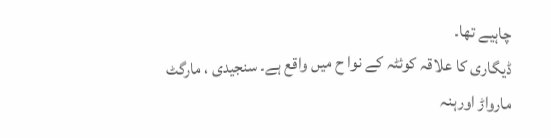چاہیے تھا۔
ڈیگاری کا علاقہ کوئٹہ کے نوا ح میں واقع ہے۔ سنجیدی ، مارگٹ مارواڑ اورہنہ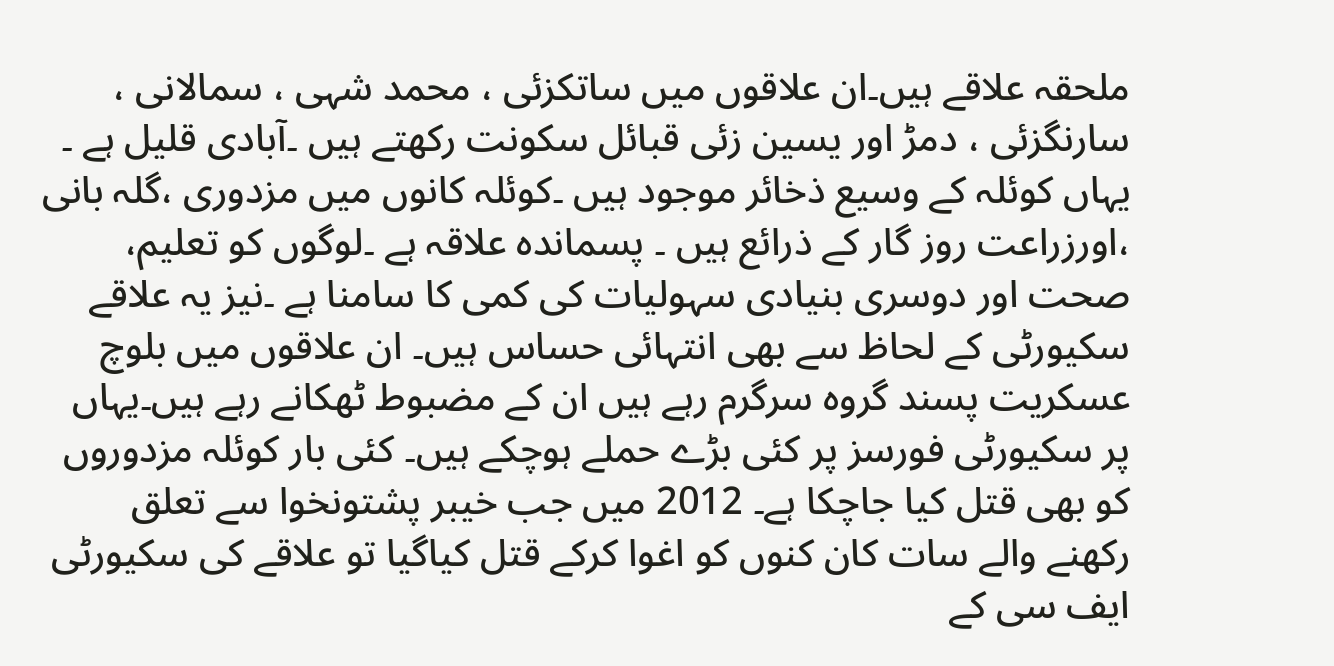ملحقہ علاقے ہیں۔ان علاقوں میں ساتکزئی ، محمد شہی ، سمالانی ، سارنگزئی ، دمڑ اور یسین زئی قبائل سکونت رکھتے ہیں ۔آبادی قلیل ہے ۔ یہاں کوئلہ کے وسیع ذخائر موجود ہیں ۔کوئلہ کانوں میں مزدوری ،گلہ بانی ،اورزراعت روز گار کے ذرائع ہیں ۔ پسماندہ علاقہ ہے ۔لوگوں کو تعلیم، صحت اور دوسری بنیادی سہولیات کی کمی کا سامنا ہے ۔نیز یہ علاقے سکیورٹی کے لحاظ سے بھی انتہائی حساس ہیں۔ ان علاقوں میں بلوچ عسکریت پسند گروہ سرگرم رہے ہیں ان کے مضبوط ٹھکانے رہے ہیں۔یہاں پر سکیورٹی فورسز پر کئی بڑے حملے ہوچکے ہیں۔ کئی بار کوئلہ مزدوروں کو بھی قتل کیا جاچکا ہے۔ 2012 میں جب خیبر پشتونخوا سے تعلق رکھنے والے سات کان کنوں کو اغوا کرکے قتل کیاگیا تو علاقے کی سکیورٹی ایف سی کے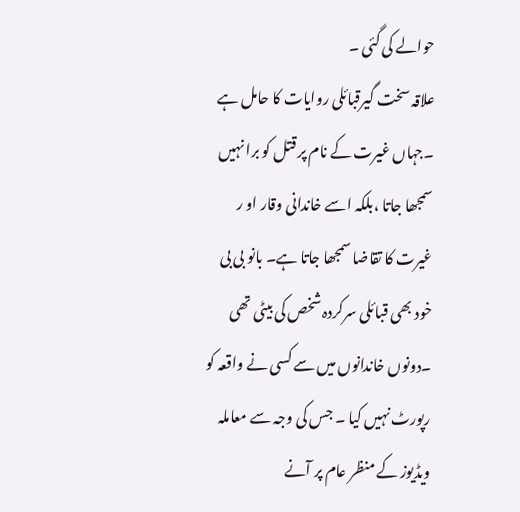حوالے کی گئی ۔
علاقہ سخت گیرقبائلی روایات کا حامل ہے ۔جہاں غیرت کے نام پر قتل کو برا نہیں سمجھا جاتا ،بلکہ اسے خاندانی وقار او ر غیرت کا تقاضا سمجھا جاتا ہے۔ بانو بی بی خود بھی قبائلی سرکردہ شخص کی بیٹی تھی ۔دونوں خاندانوں میں سے کسی نے واقعہ کو رپورٹ نہیں کیا ۔ جس کی وجہ سے معاملہ ویڈیوز کے منظر عام پر آنے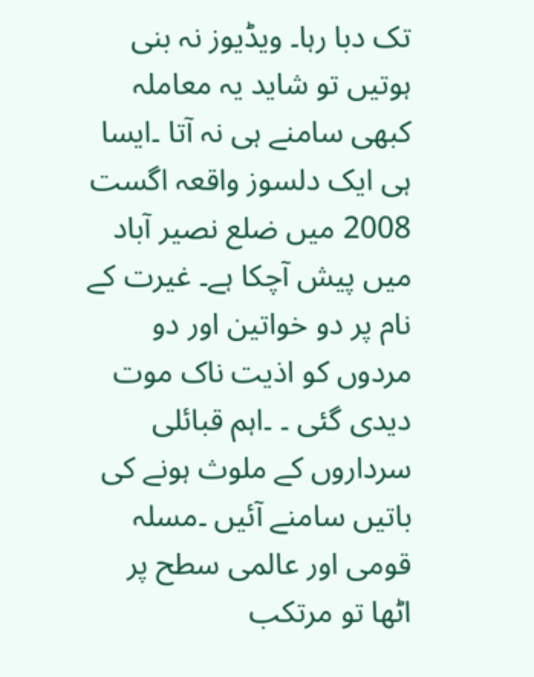تک دبا رہا۔ ویڈیوز نہ بنی ہوتیں تو شاید یہ معاملہ کبھی سامنے ہی نہ آتا ۔ایسا ہی ایک دلسوز واقعہ اگست 2008 میں ضلع نصیر آباد میں پیش آچکا ہے۔ غیرت کے نام پر دو خواتین اور دو مردوں کو اذیت ناک موت دیدی گئی ۔ ۔اہم قبائلی سرداروں کے ملوث ہونے کی باتیں سامنے آئیں ۔مسلہ قومی اور عالمی سطح پر اٹھا تو مرتکب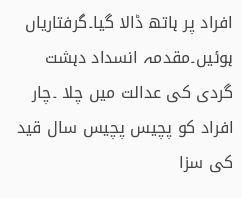افراد پر ہاتھ ڈالا گیا۔گرفتاریاں ہوئیں۔مقدمہ انسداد دہشت گردی کی عدالت میں چلا ۔چار افراد کو پچیس پچیس سال قید کی سزا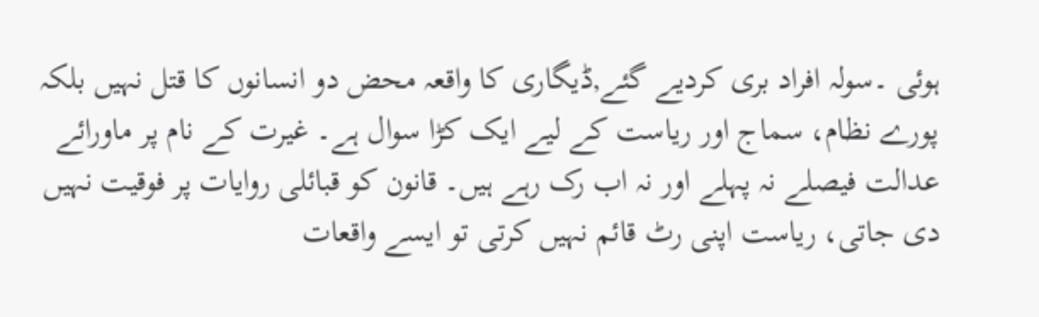ہوئی ۔سولہ افراد بری کردیے گئے,ڈیگاری کا واقعہ محض دو انسانوں کا قتل نہیں بلکہ پورے نظام، سماج اور ریاست کے لیے ایک کڑا سوال ہے۔ غیرت کے نام پر ماورائے عدالت فیصلے نہ پہلے اور نہ اب رک رہے ہیں۔ قانون کو قبائلی روایات پر فوقیت نہیں دی جاتی، ریاست اپنی رٹ قائم نہیں کرتی تو ایسے واقعات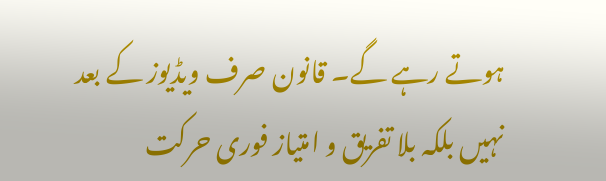ہوتے رہے گے۔ قانون صرف ویڈیوز کے بعد نہیں بلکہ بلا تفریق و امتیاز فوری حرکت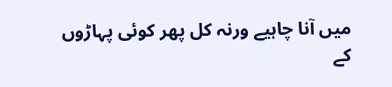میں آنا چاہیے ورنہ کل پھر کوئی پہاڑوں کے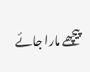پیچھے مارا جائے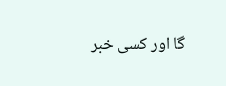گا اور کسی خبر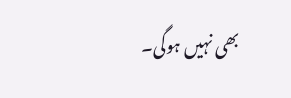بھی نہیں ہوگی۔